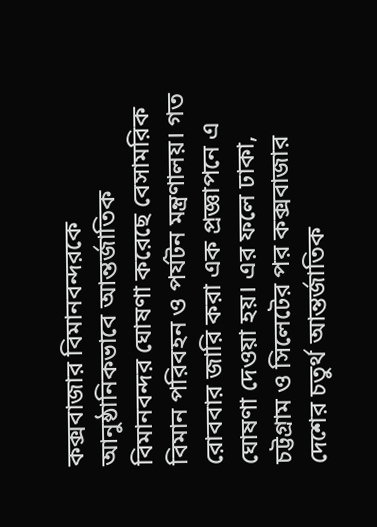কক্সবাজার বিমানবন্দরকে আনুষ্ঠানিকভাবে আন্তর্জাতিক বিমানবন্দর ঘোষণা করেছে বেসামরিক বিমান পরিবহন ও পর্যটন মন্ত্রণালয়। গত রোববার জারি করা এক প্রজ্ঞাপনে এ ঘোষণা দেওয়া হয়। এর ফলে ঢাকা, চট্টগ্রাম ও সিলেটের পর কক্সবাজার দেশের চতুর্থ আন্তর্জাতিক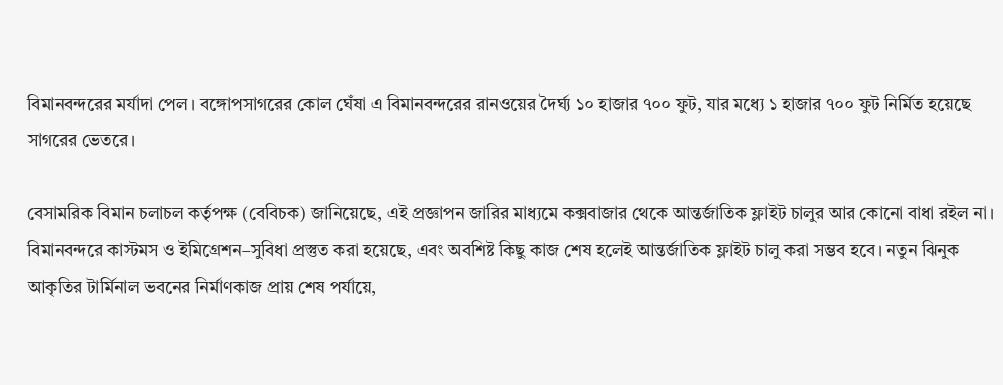বিমানবন্দরের মর্যাদা পেল। বঙ্গোপসাগরের কোল ঘেঁষা এ বিমানবন্দরের রানওয়ের দৈর্ঘ্য ১০ হাজার ৭০০ ফুট, যার মধ্যে ১ হাজার ৭০০ ফুট নির্মিত হয়েছে সাগরের ভেতরে।

বেসামরিক বিমান চলাচল কর্তৃপক্ষ (বেবিচক) জানিয়েছে, এই প্রজ্ঞাপন জারির মাধ্যমে কক্সবাজার থেকে আন্তর্জাতিক ফ্লাইট চালুর আর কোনো বাধা রইল না। বিমানবন্দরে কাস্টমস ও ইমিগ্রেশন–সুবিধা প্রস্তুত করা হয়েছে, এবং অবশিষ্ট কিছু কাজ শেষ হলেই আন্তর্জাতিক ফ্লাইট চালু করা সম্ভব হবে। নতুন ঝিনুক আকৃতির টার্মিনাল ভবনের নির্মাণকাজ প্রায় শেষ পর্যায়ে,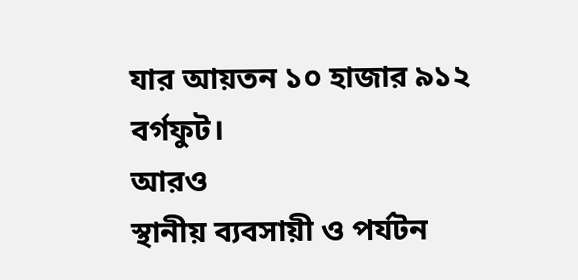যার আয়তন ১০ হাজার ৯১২ বর্গফুট।
আরও
স্থানীয় ব্যবসায়ী ও পর্যটন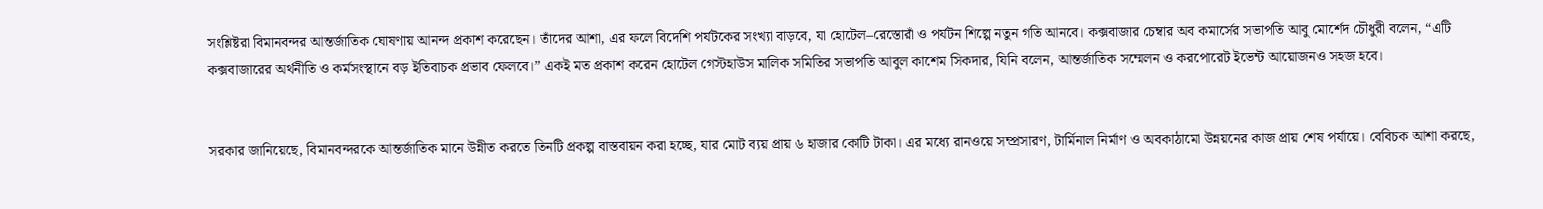সংশ্লিষ্টরা বিমানবন্দর আন্তর্জাতিক ঘোষণায় আনন্দ প্রকাশ করেছেন। তাঁদের আশা, এর ফলে বিদেশি পর্যটকের সংখ্যা বাড়বে, যা হোটেল–রেস্তোরাঁ ও পর্যটন শিল্পে নতুন গতি আনবে। কক্সবাজার চেম্বার অব কমার্সের সভাপতি আবু মোর্শেদ চৌধুরী বলেন, “এটি কক্সবাজারের অর্থনীতি ও কর্মসংস্থানে বড় ইতিবাচক প্রভাব ফেলবে।” একই মত প্রকাশ করেন হোটেল গেস্টহাউস মালিক সমিতির সভাপতি আবুল কাশেম সিকদার, যিনি বলেন, আন্তর্জাতিক সম্মেলন ও করপোরেট ইভেন্ট আয়োজনও সহজ হবে।


সরকার জানিয়েছে, বিমানবন্দরকে আন্তর্জাতিক মানে উন্নীত করতে তিনটি প্রকল্প বাস্তবায়ন করা হচ্ছে, যার মোট ব্যয় প্রায় ৬ হাজার কোটি টাকা। এর মধ্যে রানওয়ে সম্প্রসারণ, টার্মিনাল নির্মাণ ও অবকাঠামো উন্নয়নের কাজ প্রায় শেষ পর্যায়ে। বেবিচক আশা করছে,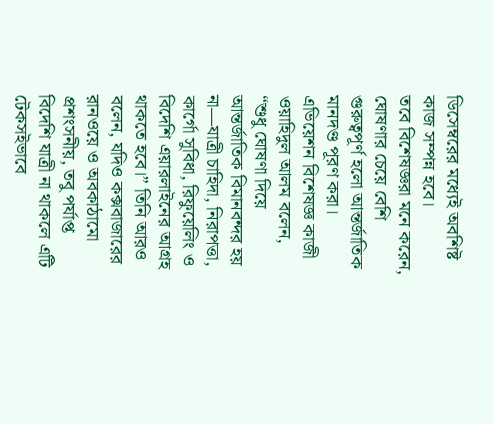ডিসেম্বরের মধ্যেই অবশিষ্ট কাজ সম্পন্ন হবে।
তবে বিশেষজ্ঞরা মনে করেন, ঘোষণার চেয়ে বেশি গুরুত্বপূর্ণ হলো আন্তর্জাতিক মানদণ্ড পূরণ করা। এভিয়েশন বিশেষজ্ঞ কাজী ওয়াহিদুল আলম বলেন, “শুধু ঘোষণা দিয়ে আন্তর্জাতিক বিমানবন্দর হয় না—যাত্রী চাহিদা, নিরাপত্তা, কার্গো সুবিধা, রিফুয়েলিং ও বিদেশি এয়ারলাইনের আগ্রহ থাকতে হবে।” তিনি আরও বলেন, যদিও কক্সবাজারের রানওয়ে ও অবকাঠামো প্রশংসনীয়, তবু পর্যাপ্ত বিদেশি যাত্রী না থাকলে এটি টেকসইভাবে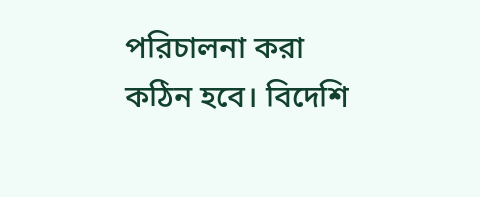পরিচালনা করা কঠিন হবে। বিদেশি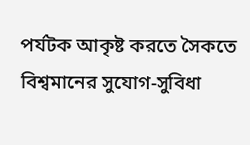পর্যটক আকৃষ্ট করতে সৈকতে বিশ্বমানের সুযোগ-সুবিধা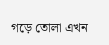গড়ে তোলা এখন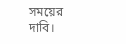সময়ের দাবি।